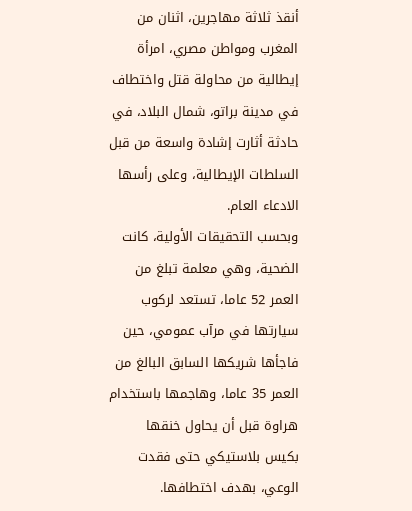أنقذ ثلاثة مهاجرين، اثنان من المغرب ومواطن مصري، امرأة إيطالية من محاولة قتل واختطاف في مدينة براتو، شمال البلاد، في حادثة أثارت إشادة واسعة من قبل السلطات الإيطالية، وعلى رأسها الادعاء العام.
وبحسب التحقيقات الأولية، كانت الضحية، وهي معلمة تبلغ من العمر 52 عاما، تستعد لركوب سيارتها في مرآب عمومي، حين فاجأها شريكها السابق البالغ من العمر 35 عاما، وهاجمها باستخدام هراوة قبل أن يحاول خنقها بكيس بلاستيكي حتى فقدت الوعي، بهدف اختطافها.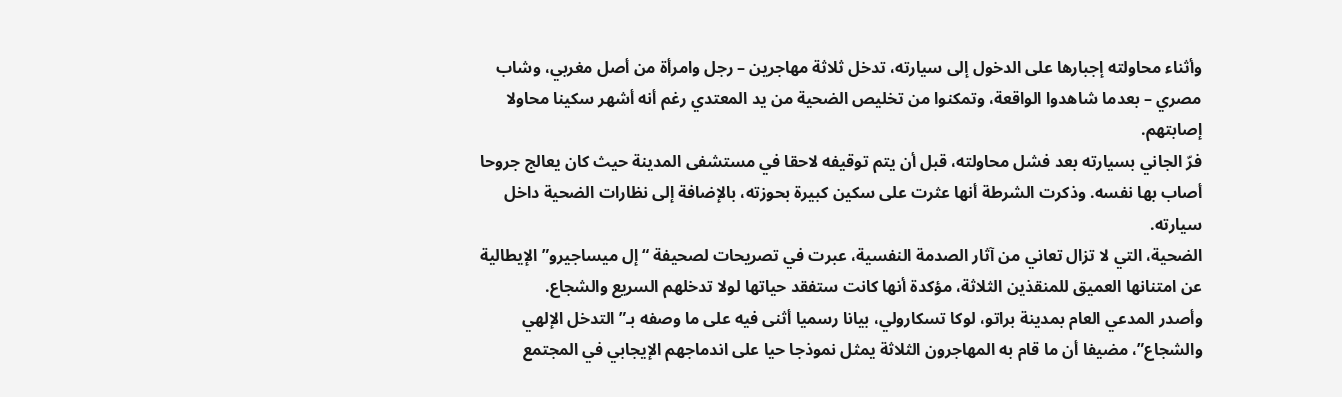وأثناء محاولته إجبارها على الدخول إلى سيارته، تدخل ثلاثة مهاجرين – رجل وامرأة من أصل مغربي، وشاب مصري – بعدما شاهدوا الواقعة، وتمكنوا من تخليص الضحية من يد المعتدي رغم أنه أشهر سكينا محاولا إصابتهم.
فرّ الجاني بسيارته بعد فشل محاولته، قبل أن يتم توقيفه لاحقا في مستشفى المدينة حيث كان يعالج جروحا أصاب بها نفسه. وذكرت الشرطة أنها عثرت على سكين كبيرة بحوزته، بالإضافة إلى نظارات الضحية داخل سيارته.
الضحية، التي لا تزال تعاني من آثار الصدمة النفسية، عبرت في تصريحات لصحيفة “إل ميساجيرو” الإيطالية عن امتنانها العميق للمنقذين الثلاثة، مؤكدة أنها كانت ستفقد حياتها لولا تدخلهم السريع والشجاع.
وأصدر المدعي العام بمدينة براتو، لوكا تسكارولي، بيانا رسميا أثنى فيه على ما وصفه بـ”التدخل الإلهي والشجاع”، مضيفا أن ما قام به المهاجرون الثلاثة يمثل نموذجا حيا على اندماجهم الإيجابي في المجتمع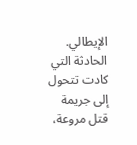الإيطالي.
الحادثة التي كادت تتحول إلى جريمة قتل مروعة،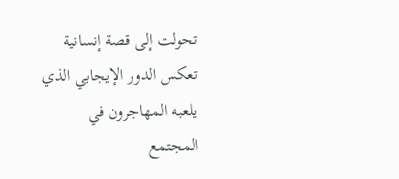تحولت إلى قصة إنسانية تعكس الدور الإيجابي الذي يلعبه المهاجرون في المجتمع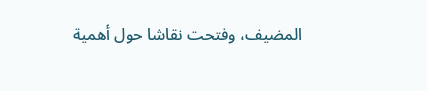المضيف، وفتحت نقاشا حول أهمية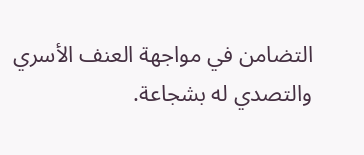التضامن في مواجهة العنف الأسري والتصدي له بشجاعة.